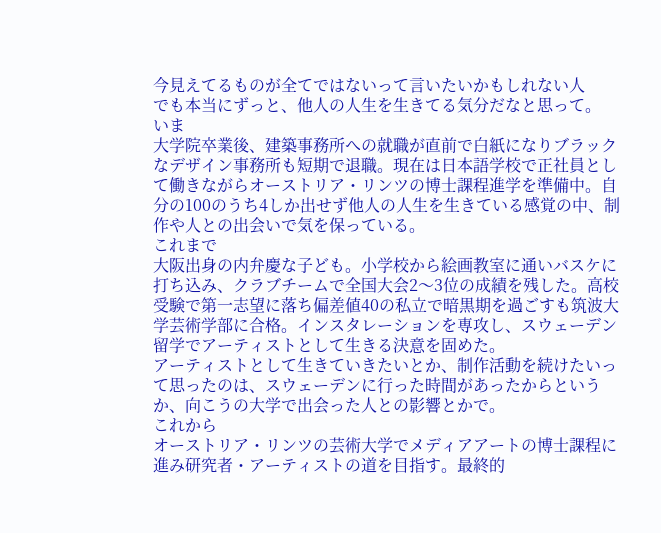今見えてるものが全てではないって言いたいかもしれない人
でも本当にずっと、他人の人生を生きてる気分だなと思って。
いま
大学院卒業後、建築事務所への就職が直前で白紙になりブラックなデザイン事務所も短期で退職。現在は日本語学校で正社員として働きながらオーストリア・リンツの博士課程進学を準備中。自分の100のうち4しか出せず他人の人生を生きている感覚の中、制作や人との出会いで気を保っている。
これまで
大阪出身の内弁慶な子ども。小学校から絵画教室に通いバスケに打ち込み、クラブチームで全国大会2〜3位の成績を残した。高校受験で第一志望に落ち偏差値40の私立で暗黒期を過ごすも筑波大学芸術学部に合格。インスタレーションを専攻し、スウェーデン留学でアーティストとして生きる決意を固めた。
アーティストとして生きていきたいとか、制作活動を続けたいって思ったのは、スウェーデンに行った時間があったからというか、向こうの大学で出会った人との影響とかで。
これから
オーストリア・リンツの芸術大学でメディアアートの博士課程に進み研究者・アーティストの道を目指す。最終的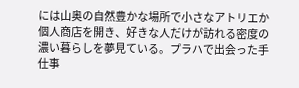には山奥の自然豊かな場所で小さなアトリエか個人商店を開き、好きな人だけが訪れる密度の濃い暮らしを夢見ている。プラハで出会った手仕事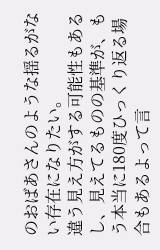のおばあさんのような揺るがない存在になりたい。
違う見え方がする可能性もあるし、見えてるものの基準が、もう本当に180度ひっくり返る場合もあるよって言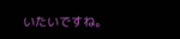いたいですね。